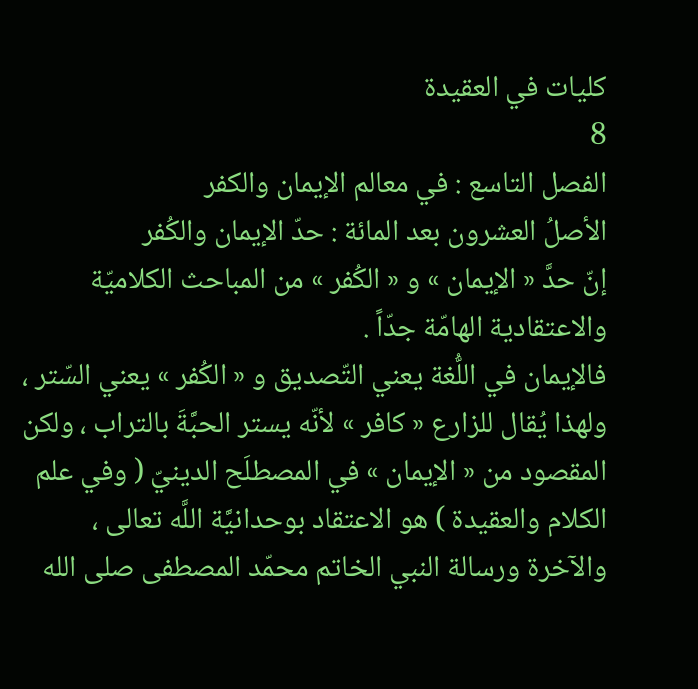كليات في العقيدة
8
الفصل التاسع : في معالم الإيمان والكفر
الأصلُ العشرون بعد المائة : حدّ الإيمان والكُفر
إنّ حدَّ « الإيمان » و « الكُفر » من المباحث الكلاميّة والاعتقادية الهامّة جدّاً .
فالإيمان في اللُّغة يعني التّصديق و « الكُفر » يعني السّتر ، ولهذا يُقال للزارع « كافر » لأنّه يستر الحبَّةَ بالتراب ، ولكن المقصود من « الإيمان » في المصطلَح الدينيّ ( وفي علم الكلام والعقيدة ) هو الاعتقاد بوحدانيَّة اللَّه تعالى ، والآخرة ورسالة النبي الخاتم محمّد المصطفى صلى الله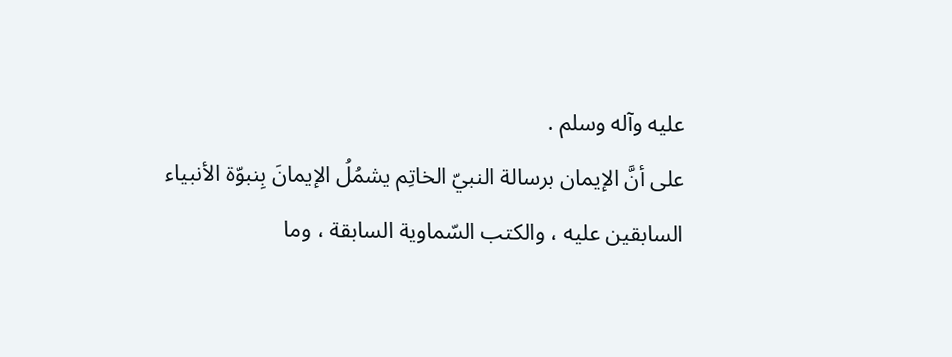عليه وآله وسلم .
على أنَّ الإيمان برسالة النبيّ الخاتِم يشمُلُ الإيمانَ بِنبوّة الأنبياء السابقين عليه ، والكتب السّماوية السابقة ، وما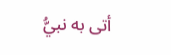أتى به نبيُّ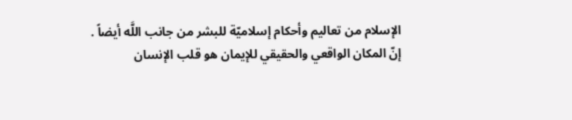الإسلام من تعاليم وأحكام إسلاميّة للبشر من جانب اللَّه أيضاً .
إنّ المكان الواقعي والحقيقي للإيمان هو قلب الإنسان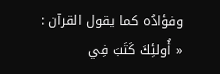وفؤادُه كما يقول القرآن :
« أُولئِكَ كَتَبَ فِي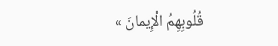قُلُوبِهِمُ الْإِيمانَ »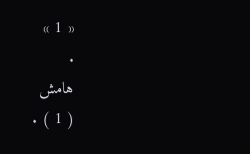« 1 »
.
هامش
( 1 ) .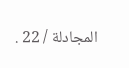المجادلة / 22 .